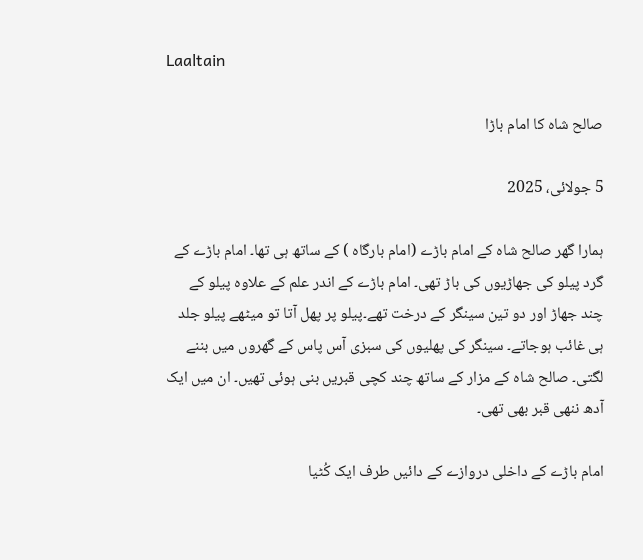Laaltain

صالح شاہ کا امام باڑا

5 جولائی، 2025

ہمارا گھر صالح شاہ کے امام باڑے (امام بارگاہ ) کے ساتھ ہی تھا۔ امام باڑے کے گرد پیلو کی جھاڑیوں کی باڑ تھی۔ امام باڑے کے اندر علم کے علاوہ پیلو کے چند جھاڑ اور دو تین سینگر کے درخت تھے۔پیلو پر پھل آتا تو میٹھے پیلو جلد ہی غائب ہوجاتے۔ سینگر کی پھلیوں کی سبزی آس پاس کے گھروں میں بننے لگتی۔ صالح شاہ کے مزار کے ساتھ چند کچی قبریں بنی ہوئی تھیں۔ ان میں ایک آدھ ننھی قبر بھی تھی۔

امام باڑے کے داخلی دروازے کے دائیں طرف ایک کُٹیا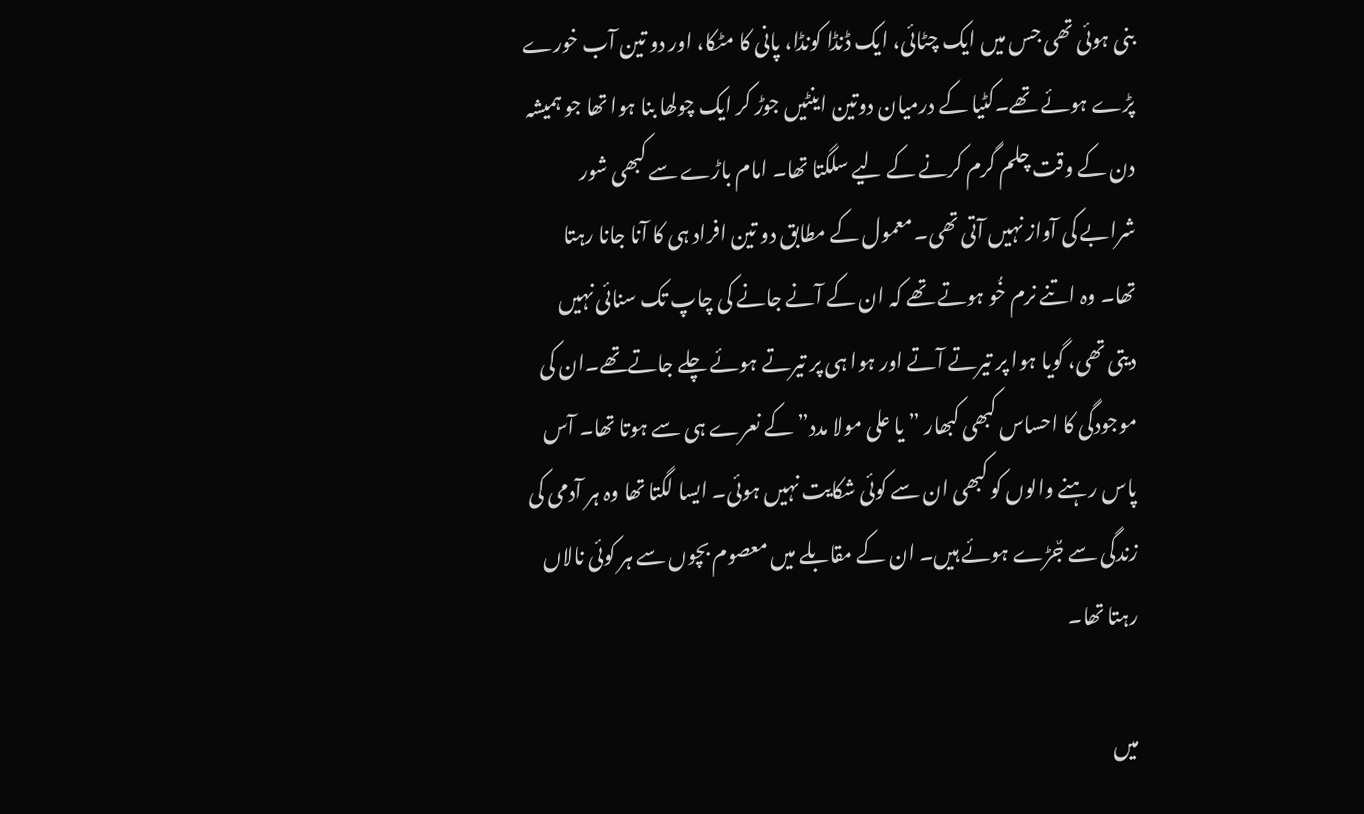بنی ہوئی تھی جس میں ایک چٹائی، ایک ڈنڈا کونڈا، پانی کا مٹکا، اور دو تین آب خورے پڑے ہوئے تھے۔کٹیا کے درمیان دوتین اینٹیں جوڑ کر ایک چولھا بنا ہوا تھا جو ہمیشہ دن کے وقت چلم گرم کرنے کے لیے سلگتا تھا۔ امام باڑے سے کبھی شور شرابے کی آواز نہیں آتی تھی۔ معمول کے مطابق دو تین افراد ہی کا آنا جانا رہتا تھا۔ وہ اتنے نرم خُو ہوتے تھے کہ ان کے آنے جانے کی چاپ تک سنائی نہیں دیتی تھی، گویا ہوا پر تیرتے آتے اور ہوا ہی پر تیرتے ہوئے چلے جاتےتھے۔ان کی موجودگی کا احساس کبھی کبھار ” یا علی مولا مدد” کے نعرے ہی سے ہوتا تھا۔ آس پاس رہنے والوں کو کبھی ان سے کوئی شکایت نہیں ہوئی۔ ایسا لگتا تھا وہ ہر آدمی کی زندگی سے جٌڑے ہوئے ہیں۔ ان کے مقابلے میں معصوم بچوں سے ہر کوئی نالاں رہتا تھا۔

میں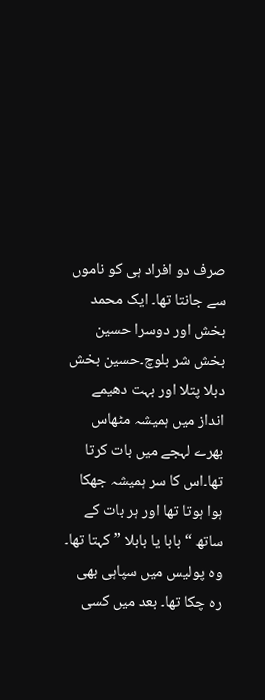صرف دو افراد ہی کو ناموں سے جانتا تھا۔ ایک محمد بخش اور دوسرا حسین بخش شر بلوچ۔حسین بخش دبلا پتلا اور بہت دھیمے انداز میں ہمیشہ مٹھاس بھرے لہجے میں بات کرتا تھا۔اس کا سر ہمیشہ جھکا ہوا ہوتا تھا اور ہر بات کے ساتھ “بابا یا بابلا ” کہتا تھا۔ وہ پولیس میں سپاہی بھی رہ چکا تھا۔ بعد میں کسی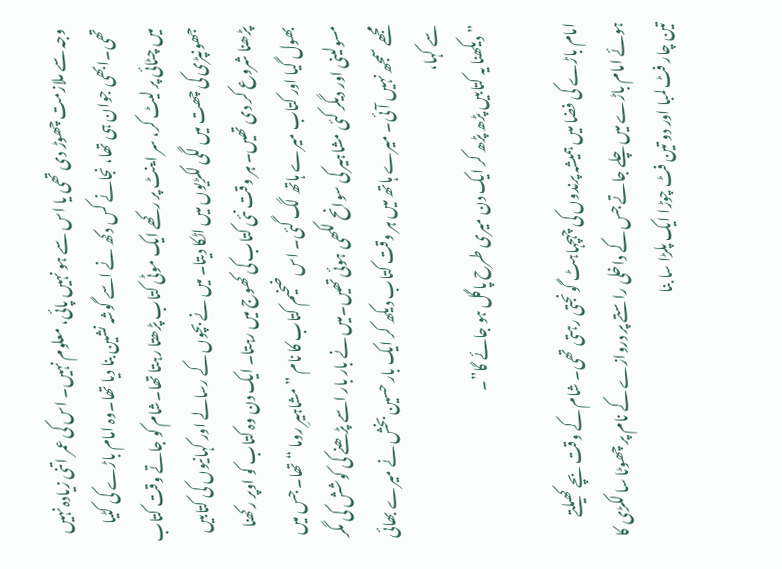وجہ سے ملازمت چھوڑ دی تھی یا اس سے ہو نہیں پائی، معلوم نہیں۔ اس کی عمر اتنی زیادہ نہیں تھی۔ابھی جوان ہی تھا، نجانے کس دکھ نے اسے گوشہ نشین بنا دیا تھا۔وہ امام باڑے کی کٹیا میں چٹائی پر لیٹ کر، سر اینٹ پر رکھے ایک موٹی کتاب پڑھتا رہتا تھا۔شام کو جاتے وقت کتاب جھونپڑی کی چھت میں لگی لکڑیوں میں اٹکا دیتا۔ میں نے بچوں کے رسالے اور کہانیوں کی کتابیں پڑھنا شروع کر دی تھیں۔ ہر وقت نئی کتاب کی کھوج میں رہتا۔ ایک دن وہ کتاب کو اوپر رکھنا بھول گیا اور کتاب میرے ہاتھ لگ گئی۔ اس ضخیم کتاب کا نام ” مشاہیرِ روما “تھا۔ جس میں مسولینی اور دیگر کئی مشاہیر کی سوانح لکھی ہوئی تھیں۔میں نے بار بار اسے پڑھنے کی کوشش کی مگر مجھے سمجھ نہیں آئی۔ میرے ہاتھ میں ہر وقت کتاب دیکھ کر ایک بار حسین بخش نے میرے بھائی سے کہا،
” دیکھنا یہ کتابیں پڑھ پڑھ کر ایک دن میری طرح پاگل ہو جائے گا”۔

امام باڑے کی فضا میں ہمیشہ پرندوں کی چہچہاہٹ گونجتی رہتی تھی۔ شام کے وقت بچے کھیلتے ہوئے امام باڑے میں چلے جاتے جس کے داخلی راستے پر دروازے کے نام پر چھوٹا سا لکڑی کا تین چار فٹ لمبا اور دو تین فٹ چوڑا ایک پلڑا سا بنا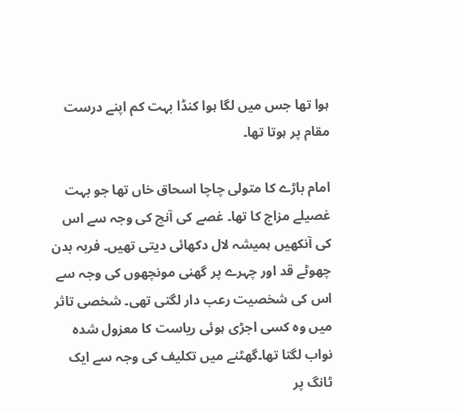ہوا تھا جس میں لگا ہوا کنڈا بہت کم اپنے درست مقام پر ہوتا تھا۔

امام باڑے کا متولی چاچا اسحاق خاں تھا جو بہت غصیلے مزاج کا تھا۔ غصے کی آنچ کی وجہ سے اس کی آنکھیں ہمیشہ لال دکھائی دیتی تھیں۔ فربہ بدن چھوٹے قد اور چہرے پر گھنی مونچھوں کی وجہ سے اس کی شخصیت رعب دار لگتی تھی۔ شخصی تاثر میں وہ کسی اجڑی ہوئی ریاست کا معزول شدہ نواب لگتا تھا۔گھٹنے میں تکلیف کی وجہ سے ایک ٹانگ پر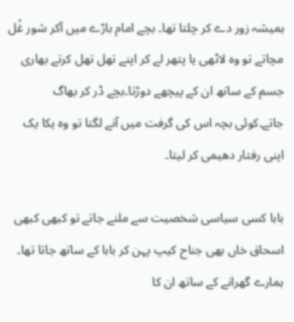ہمیشہ زور دے کر چلتا تھا۔ بچے امام باڑے میں آکر شور غُل مچاتے تو وہ لاٹھی یا پتھر لے کر اپنے تھل تھل کرتے بھاری جسم کے ساتھ ان کے پیچھے دوڑتا۔بچے ڈر کر بھاگ جاتے۔کوئی بچہ اس کی گرفت میں آنے لگتا تو وہ یکا یک اپنی رفتار دھیمی کر لیتا۔

بابا کسی سیاسی شخصیت سے ملنے جاتے تو کبھی کبھی اسحاق خاں بھی جناح کیپ پہن کر بابا کے ساتھ جاتا تھا۔ ہمارے گھرانے کے ساتھ ان کا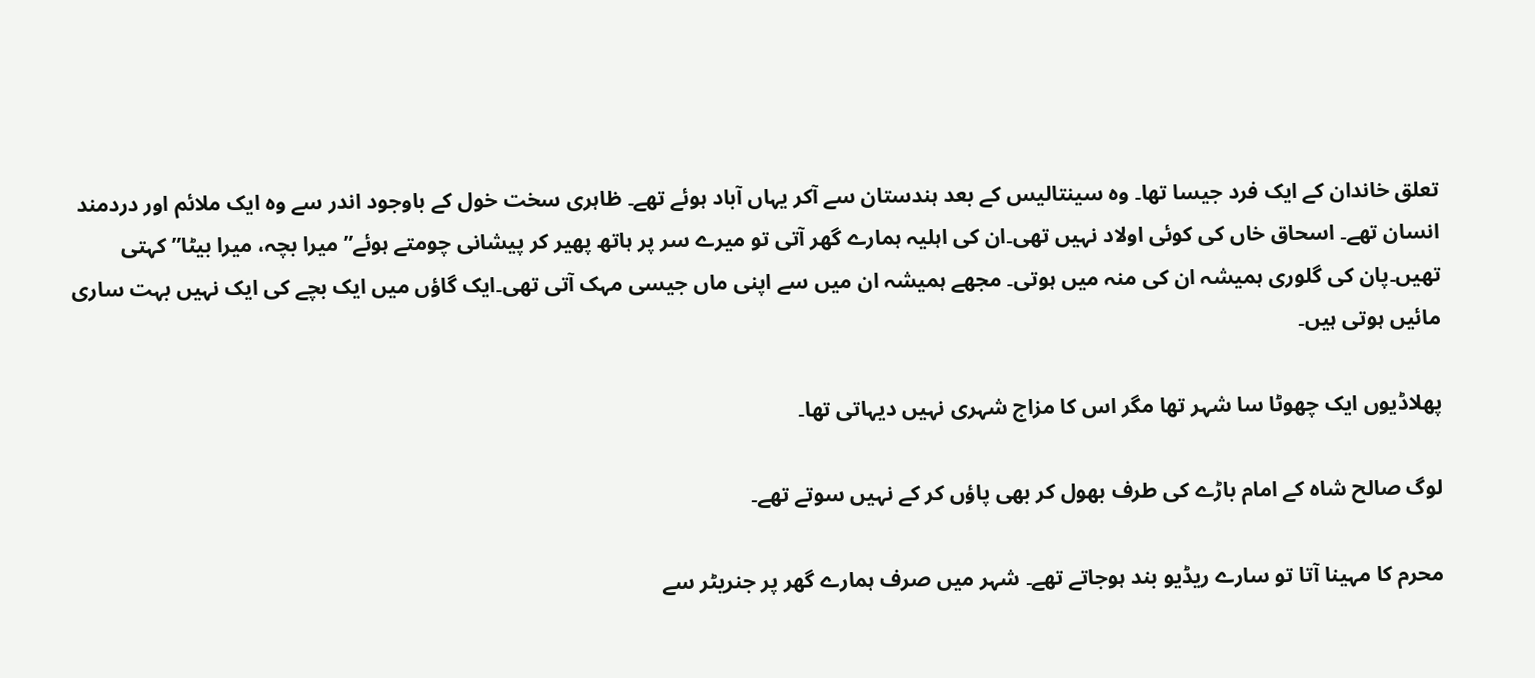تعلق خاندان کے ایک فرد جیسا تھا۔ وہ سینتالیس کے بعد ہندستان سے آکر یہاں آباد ہوئے تھے۔ ظاہری سخت خول کے باوجود اندر سے وہ ایک ملائم اور دردمند انسان تھے۔ اسحاق خاں کی کوئی اولاد نہیں تھی۔ان کی اہلیہ ہمارے گھر آتی تو میرے سر پر ہاتھ پھیر کر پیشانی چومتے ہوئے” میرا بچہ، میرا بیٹا” کہتی تھیں۔پان کی گلوری ہمیشہ ان کی منہ میں ہوتی۔ مجھے ہمیشہ ان میں سے اپنی ماں جیسی مہک آتی تھی۔ایک گاؤں میں ایک بچے کی ایک نہیں بہت ساری مائیں ہوتی ہیں۔

پھلاڈیوں ایک چھوٹا سا شہر تھا مگر اس کا مزاج شہری نہیں دیہاتی تھا۔

لوگ صالح شاہ کے امام باڑے کی طرف بھول کر بھی پاؤں کر کے نہیں سوتے تھے۔

محرم کا مہینا آتا تو سارے ریڈیو بند ہوجاتے تھے۔ شہر میں صرف ہمارے گھر پر جنریٹر سے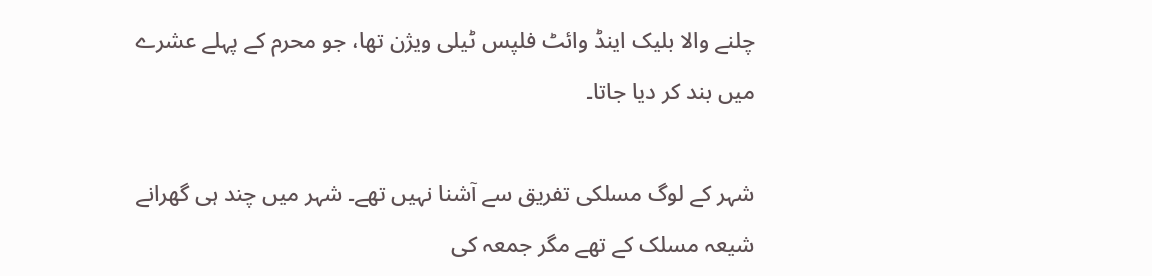چلنے والا بلیک اینڈ وائٹ فلپس ٹیلی ویژن تھا، جو محرم کے پہلے عشرے میں بند کر دیا جاتا۔

شہر کے لوگ مسلکی تفریق سے آشنا نہیں تھے۔ شہر میں چند ہی گھرانے شیعہ مسلک کے تھے مگر جمعہ کی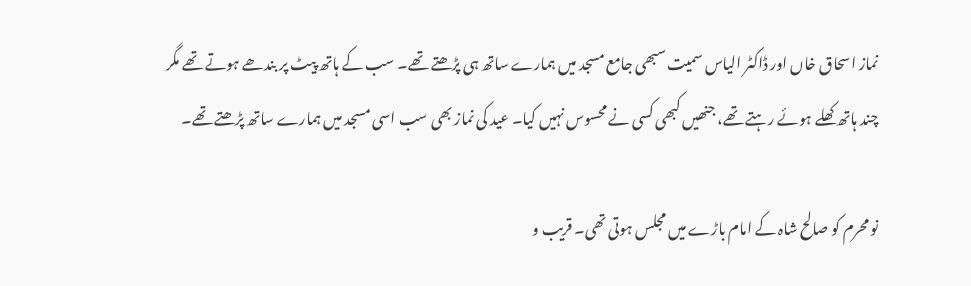نماز اسحاق خاں اور ڈاکٹر الیاس سمیت سبھی جامع مسجد میں ہمارے ساتھ ہی پڑھتے تھے۔ سب کے ہاتھ پیٹ پر بندھے ہوتے تھے مگر چند ہاتھ کھلے ہوئے رہتے تھے، جنھیں کبھی کسی نے محسوس نہیں کیا۔ عید کی نماز بھی سب اسی مسجد میں ہمارے ساتھ پڑھتے تھے۔

نو محرم کو صالح شاہ کے امام باڑے میں مجلس ہوتی تھی۔ قریب و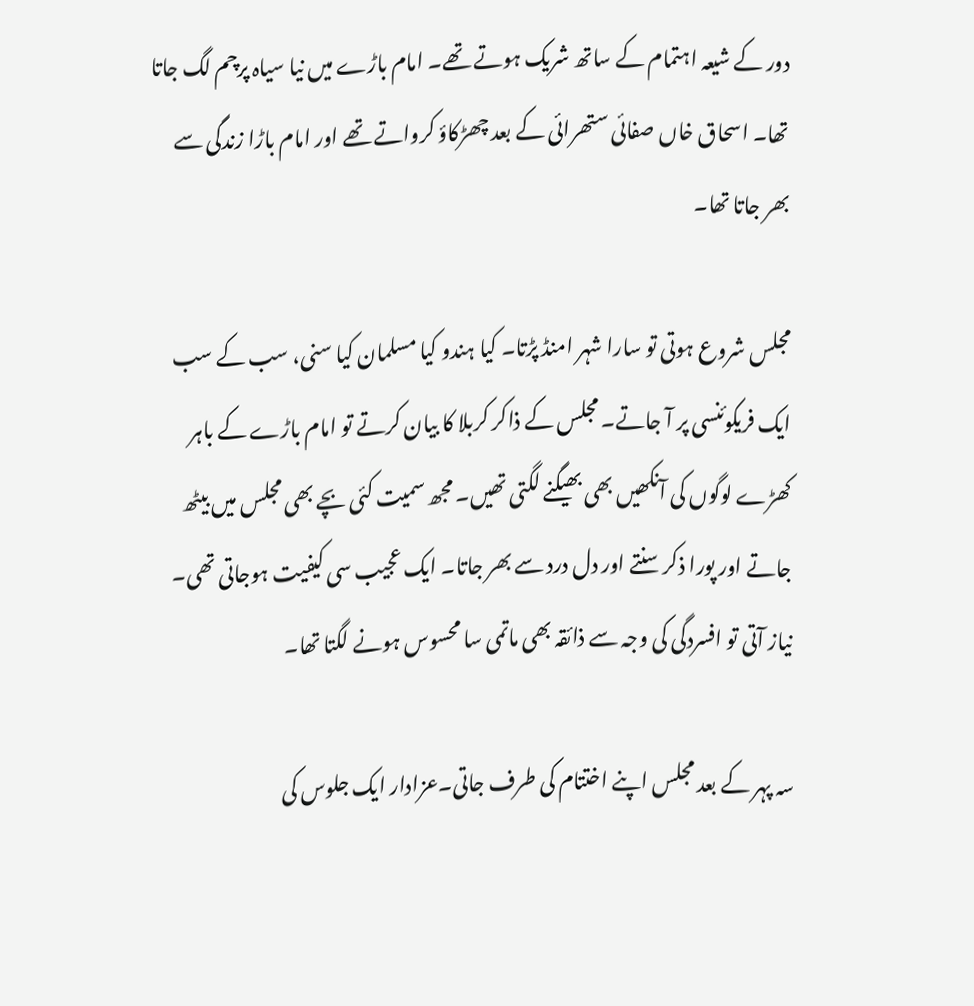دور کے شیعہ اہتمام کے ساتھ شریک ہوتے تھے۔ امام باڑے میں نیا سیاہ پرچم لگ جاتا تھا۔ اسحاق خاں صفائی ستھرائی کے بعد چھڑکاؤ کرواتے تھے اور امام باڑا زندگی سے بھر جاتا تھا۔

مجلس شروع ہوتی تو سارا شہر امنڈ پڑتا۔ کیا ہندو کیا مسلمان کیا سنی، سب کے سب ایک فریکوئنسی پر آ جاتے۔ مجلس کے ذاکر کربلا کا بیان کرتے تو امام باڑے کے باہر کھڑے لوگوں کی آنکھیں بھی بھیگنے لگتی تھیں۔ مجھ سمیت کئی بچے بھی مجلس میں بیٹھ جاتے اور پورا ذکر سنتے اور دل درد سے بھر جاتا۔ ایک عجیب سی کیفیت ہوجاتی تھی۔ نیاز آتی تو افسردگی کی وجہ سے ذائقہ بھی ماتمی سا محسوس ہونے لگتا تھا۔

سہ پہر کے بعد مجلس اپنے اختتام کی طرف جاتی۔عزادار ایک جلوس کی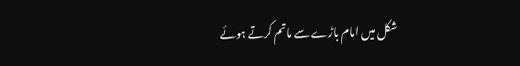شکل میں امام باڑے سے ماتم کرتے ہوئے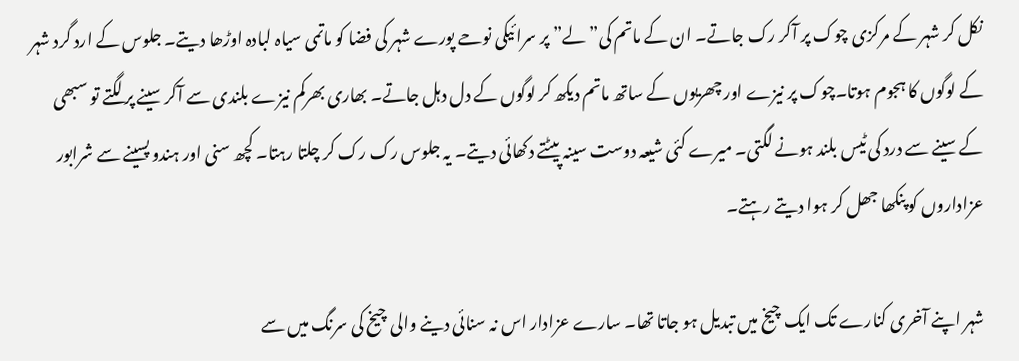نکل کر شہر کے مرکزی چوک پر آکر رک جاتے۔ ان کے ماتم کی” لے” پر سرائیکی نوحے پورے شہر کی فضا کو ماتمی سیاہ لبادہ اوڑھا دیتے۔ جلوس کے ارد گرد شہر کے لوگوں کا ہجوم ہوتا۔چوک پر نیزے اور چھریوں کے ساتھ ماتم دیکھ کر لوگوں کے دل دہل جاتے۔ بھاری بھرکم نیزے بلندی سے آکر سینے پر لگتے تو سبھی کے سینے سے درد کی ٹیس بلند ہونے لگتی۔ میرے کئی شیعہ دوست سینہ پیٹتے دکھائی دیتے۔ یہ جلوس رک رک کر چلتا رہتا۔ کچھ سنی اور ہندو پسینے سے شرابور عزاداروں کو پنکھا جھل کر ہوا دیتے رہتے۔

شہر اپنے آخری کنارے تک ایک چیخ میں تبدیل ہو جاتا تھا۔ سارے عزادار اس نہ سنائی دینے والی چیخ کی سرنگ میں سے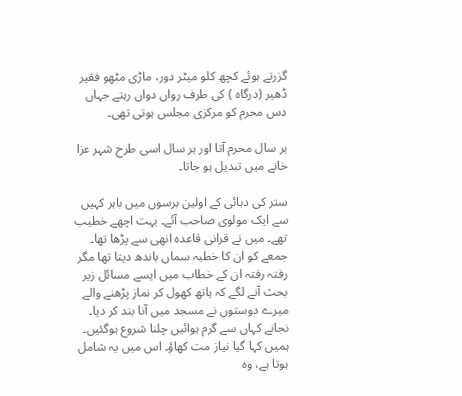گزرتے ہوئے کچھ کلو میٹر دور، ماڑی مٹھو فقیر ڈھیر (درگاہ ) کی طرف رواں دواں رہتے جہاں دس محرم کو مرکزی مجلس ہوتی تھی۔

ہر سال محرم آتا اور ہر سال اسی طرح شہر عزا خانے میں تبدیل ہو جاتا۔

ستر کی دہائی کے اولین برسوں میں باہر کہیں سے ایک مولوی صاحب آئے۔ بہت اچھے خطیب تھے۔ میں نے قرانی قاعدہ انھی سے پڑھا تھا۔ جمعے کو ان کا خطبہ سماں باندھ دیتا تھا مگر رفتہ رفتہ ان کے خطاب میں ایسے مسائل زیر بحث آنے لگے کہ ہاتھ کھول کر نماز پڑھنے والے میرے دوستوں نے مسجد میں آنا بند کر دیا۔ نجانے کہاں سے گرم ہوائیں چلنا شروع ہوگئیں۔ ہمیں کہا گیا نیاز مت کھاؤ۔ اس میں یہ شامل ہوتا ہے، وہ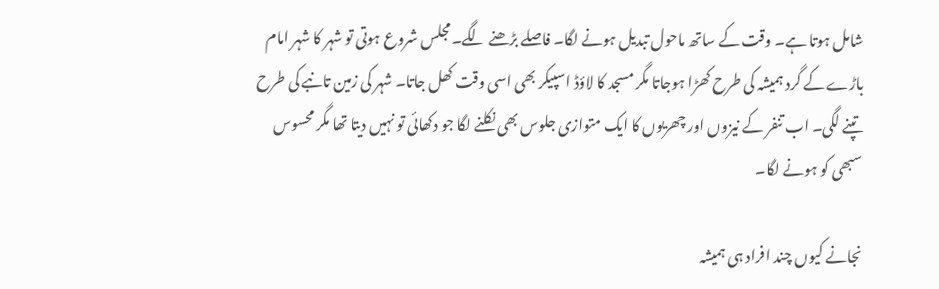شامل ہوتا ہے۔ وقت کے ساتھ ماحول تبدیل ہونے لگا۔ فاصلے بڑھنے لگے۔مجلس شروع ہوتی تو شہر کا شہر امام باڑے کے گرد ہمیشہ کی طرح کھڑا ہوجاتا مگر مسجد کا لاؤڈ اسپیکر بھی اسی وقت کھل جاتا۔ شہر کی زمین تانبے کی طرح تپنے لگی۔ اب تنفر کے نیزوں اور چھریوں کا ایک متوازی جلوس بھی نکلنے لگا جو دکھائی تو نہیں دیتا تھا مگر محسوس سبھی کو ہونے لگا۔

نجانے کیوں چند افراد ہی ہمیشہ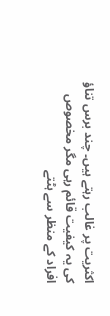اکثریت پر غالب رہتے ہیں۔ چند برس تناؤ کی یہ کیفیت قائم رہی مگر مخصوص افراد کے منظر سے ہٹتے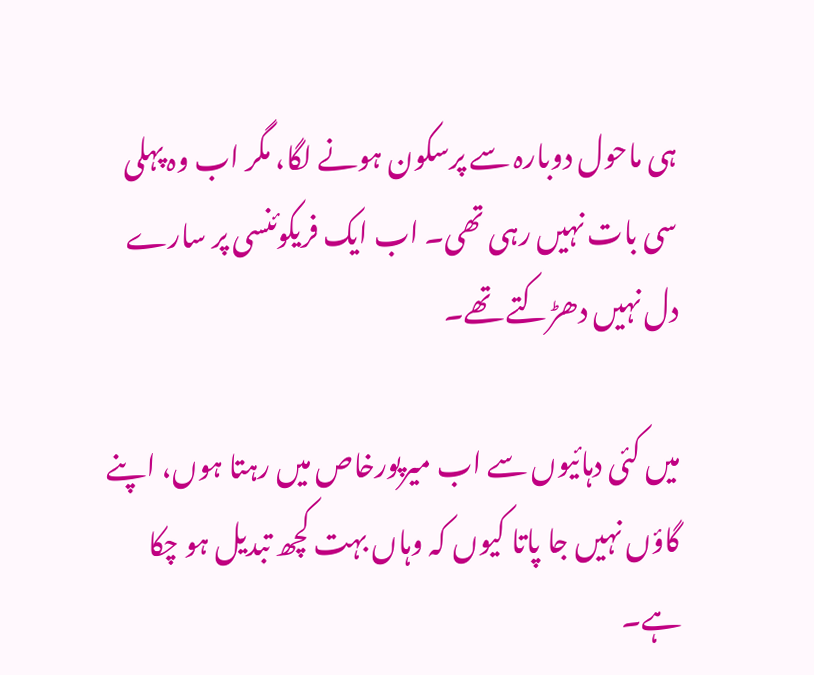ہی ماحول دوبارہ سے پرسکون ہونے لگا، مگر اب وہ پہلی سی بات نہیں رہی تھی۔ اب ایک فریکوئنسی پر سارے دل نہیں دھڑکتے تھے۔

میں کئی دہائیوں سے اب میرپورخاص میں رہتا ہوں، اپنے گاؤں نہیں جا پاتا کیوں کہ وہاں بہت کچھ تبدیل ہو چکا ہے۔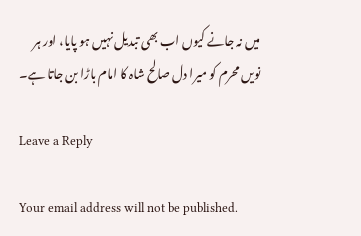میں نہ جانے کیوں اب بھی تبدیل نہیں ہو پایا، اور ہر نویں محرم کو میرا دل صالح شاہ کا امام باڑا بن جاتا ہے۔

Leave a Reply

Your email address will not be published.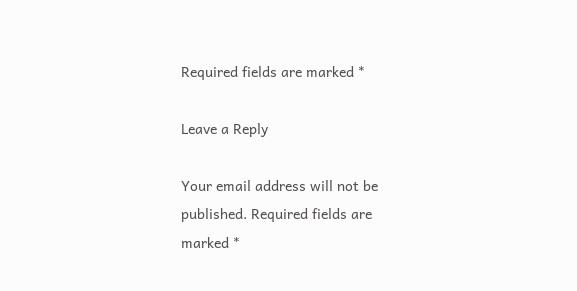Required fields are marked *

Leave a Reply

Your email address will not be published. Required fields are marked *